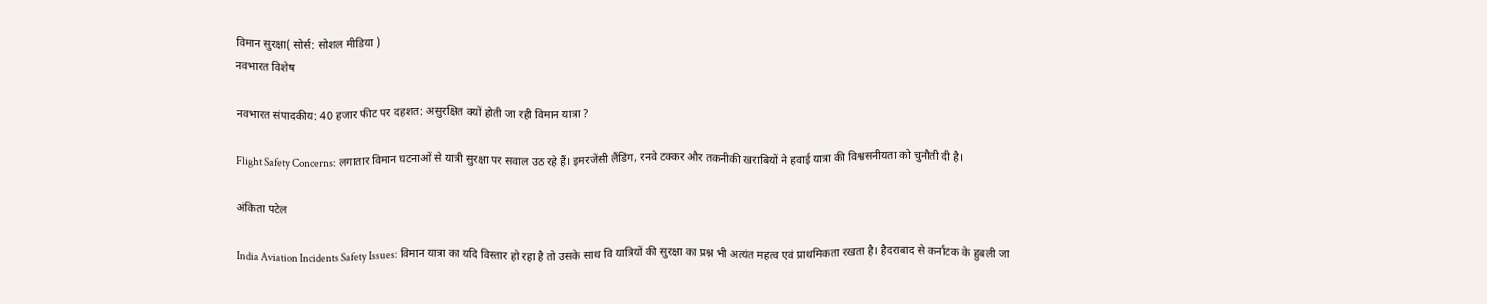विमान सुरक्षा( सोर्स: सोशल मीडिया )
नवभारत विशेष

नवभारत संपादकीय: 40 हजार फीट पर दहशत: असुरक्षित क्यों होती जा रही विमान यात्रा ?

Flight Safety Concerns: लगातार विमान घटनाओं से यात्री सुरक्षा पर सवाल उठ रहे हैं। इमरजेंसी लैंडिंग, रनवे टक्कर और तकनीकी खराबियों ने हवाई यात्रा की विश्वसनीयता को चुनौती दी है।

अंकिता पटेल

India Aviation Incidents Safety Issues: विमान यात्रा का यदि विस्तार हो रहा है तो उसके साथ वि यात्रियों की सुरक्षा का प्रश्न भी अत्यंत महत्व एवं प्राथमिकता रखता है। हैदराबाद से कर्नाटक के हुबली जा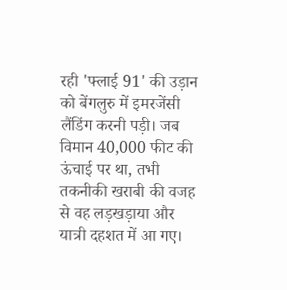रही 'फ्लाई 91' की उड़ान को बेंगलुरु में इमरजेंसी लैंडिंग करनी पड़ी। जब विमान 40,000 फीट की ऊंचाई पर था, तभी तकनीकी खराबी की वजह से वह लड़खड़ाया और यात्री दहशत में आ गए।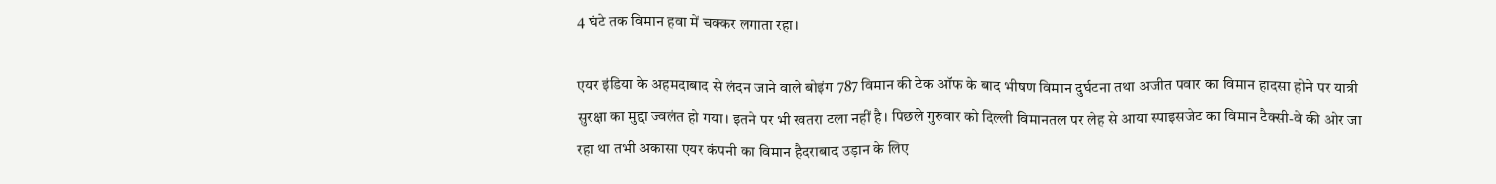4 घंटे तक विमान हवा में चक्कर लगाता रहा।

एयर इंडिया के अहमदाबाद से लंदन जाने वाले बोइंग 787 विमान की टेक ऑफ के बाद भीषण विमान दुर्घटना तथा अजीत पवार का विमान हादसा होने पर यात्री सुरक्षा का मुद्दा ज्वलंत हो गया। इतने पर भी खतरा टला नहीं है। पिछले गुरुवार को दिल्ली विमानतल पर लेह से आया स्पाइसजेट का विमान टैक्सी-वे की ओर जा रहा था तभी अकासा एयर कंपनी का विमान हैदराबाद उड़ान के लिए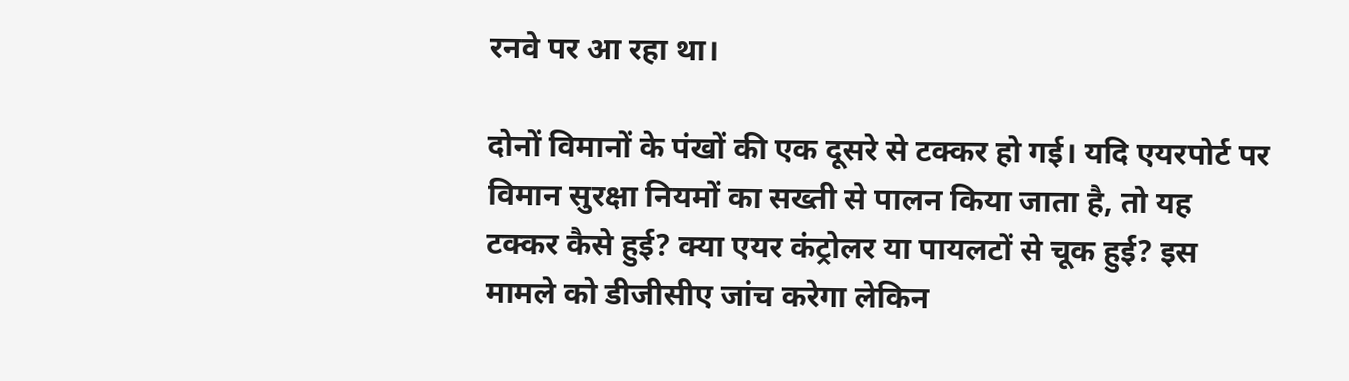रनवे पर आ रहा था।

दोनों विमानों के पंखों की एक दूसरे से टक्कर हो गई। यदि एयरपोर्ट पर विमान सुरक्षा नियमों का सख्ती से पालन किया जाता है, तो यह टक्कर कैसे हुई? क्या एयर कंट्रोलर या पायलटों से चूक हुई? इस मामले को डीजीसीए जांच करेगा लेकिन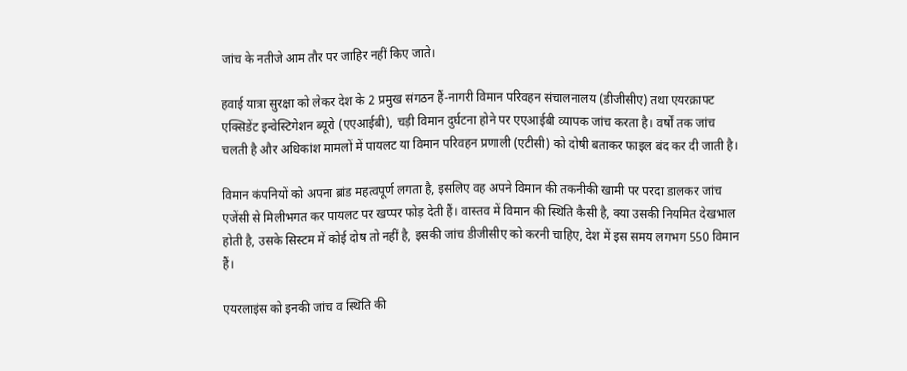जांच के नतीजे आम तौर पर जाहिर नहीं किए जाते।

हवाई यात्रा सुरक्षा को लेकर देश के 2 प्रमुख संगठन हैं-नागरी विमान परिवहन संचालनालय (डीजीसीए) तथा एयरक्राफ्ट एक्सिडेंट इन्वेस्टिगेशन ब्यूरो (एएआईबी), चड़ी विमान दुर्घटना होने पर एएआईबी व्यापक जांच करता है। वर्षों तक जांच चलती है और अधिकांश मामलों में पायलट या विमान परिवहन प्रणाली (एटीसी) को दोषी बताकर फाइल बंद कर दी जाती है।

विमान कंपनियों को अपना ब्रांड महत्वपूर्ण लगता है, इसलिए वह अपने विमान की तकनीकी खामी पर परदा डालकर जांच एजेंसी से मिलीभगत कर पायलट पर खप्पर फोड़ देती हैं। वास्तव में विमान की स्थिति कैसी है, क्या उसकी नियमित देखभाल होती है, उसके सिस्टम में कोई दोष तो नहीं है, इसकी जांच डीजीसीए को करनी चाहिए, देश में इस समय लगभग 550 विमान हैं।

एयरलाइंस को इनकी जांच व स्थिति की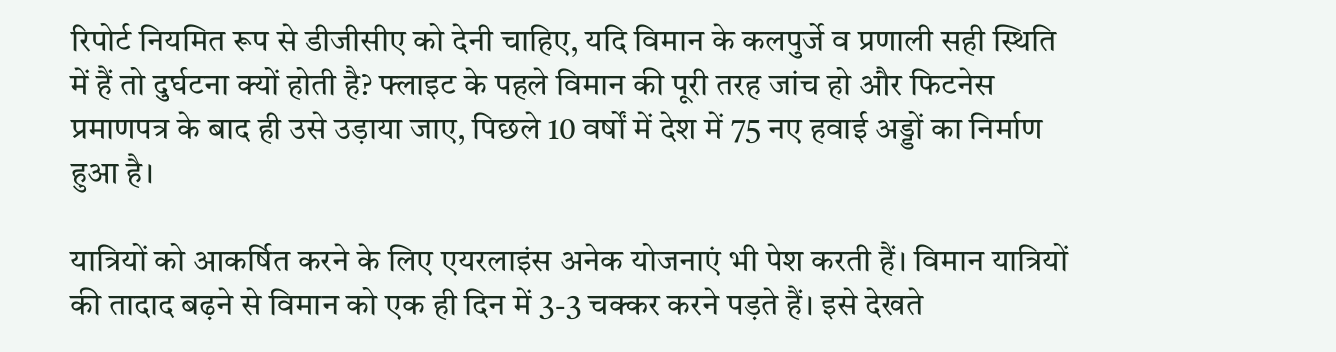रिपोर्ट नियमित रूप से डीजीसीए को देनी चाहिए, यदि विमान के कलपुर्जे व प्रणाली सही स्थिति में हैं तो दुर्घटना क्यों होती है? फ्लाइट के पहले विमान की पूरी तरह जांच हो और फिटनेस प्रमाणपत्र के बाद ही उसे उड़ाया जाए, पिछले 10 वर्षों में देश में 75 नए हवाई अड्डों का निर्माण हुआ है।

यात्रियों को आकर्षित करने के लिए एयरलाइंस अनेक योजनाएं भी पेश करती हैं। विमान यात्रियों की तादाद बढ़ने से विमान को एक ही दिन में 3-3 चक्कर करने पड़ते हैं। इसे देखते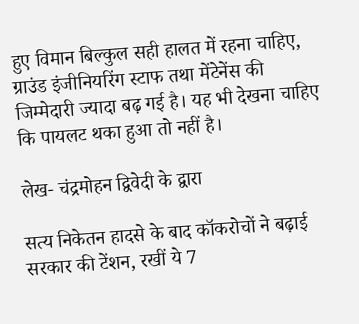हुए विमान बिल्कुल सही हालत में रहना चाहिए, ग्राउंड इंजीनियरिंग स्टाफ तथा मेंटेनेंस की जिम्मेदारी ज्यादा बढ़ गई है। यह भी देखना चाहिए कि पायलट थका हुआ तो नहीं है।

लेख- चंद्रमोहन द्विवेदी के द्वारा

सत्य निकेतन हादसे के बाद कॉकरोचों ने बढ़ाई सरकार की टेंशन, रखीं ये 7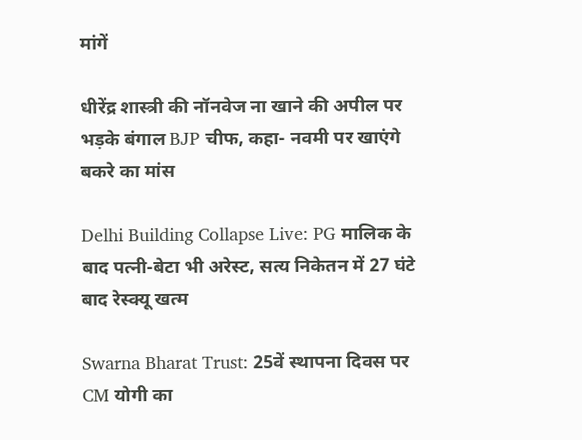मांगें

धीरेंद्र शास्त्री की नॉनवेज ना खाने की अपील पर भड़के बंगाल BJP चीफ, कहा- नवमी पर खाएंगे बकरे का मांस

Delhi Building Collapse Live: PG मालिक के बाद पत्नी-बेटा भी अरेस्ट, सत्य निकेतन में 27 घंटे बाद रेस्क्यू खत्म

Swarna Bharat Trust: 25वें स्थापना दिवस पर CM योगी का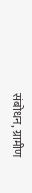संबोधन, ग्रामीण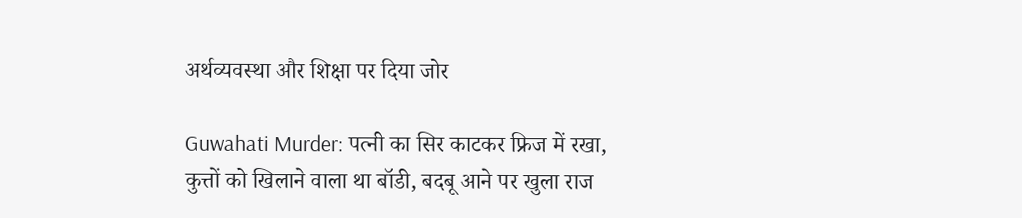अर्थव्यवस्था और शिक्षा पर दिया जोर

Guwahati Murder: पत्नी का सिर काटकर फ्रिज में रखा, कुत्तों को खिलाने वाला था बॉडी, बदबू आने पर खुला राज